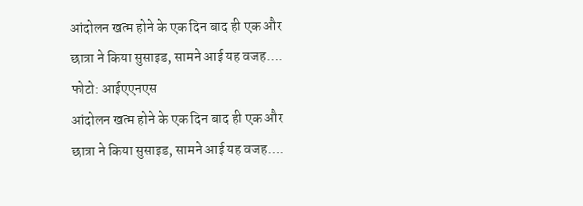आंदोलन खत्म होने के एक दिन बाद ही एक और छात्रा ने किया सुसाइड, सामने आई यह वजह….
फोटो: आईएएनएस
आंदोलन खत्म होने के एक दिन बाद ही एक और छात्रा ने किया सुसाइड, सामने आई यह वजह….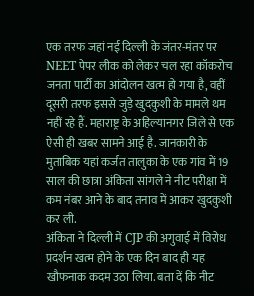एक तरफ जहां नई दिल्ली के जंतर-मंतर पर NEET पेपर लीक को लेकर चल रहा कॉकरोच जनता पार्टी का आंदोलन खत्म हो गया है, वहीं दूसरी तरफ इससे जुड़े खुदकुशी के मामले थम नहीं रहे हैं. महाराष्ट्र के अहिल्यानगर जिले से एक ऐसी ही खबर सामने आई है. जानकारी के मुताबिक यहां कर्जत तालुका के एक गांव में 19 साल की छात्रा अंकिता सांगले ने नीट परीक्षा में कम नंबर आने के बाद तनाव में आकर खुदकुशी कर ली.
अंकिता ने दिल्ली में CJP की अगुवाई में विरोध प्रदर्शन खत्म होने के एक दिन बाद ही यह खौफनाक कदम उठा लिया. बता दें कि नीट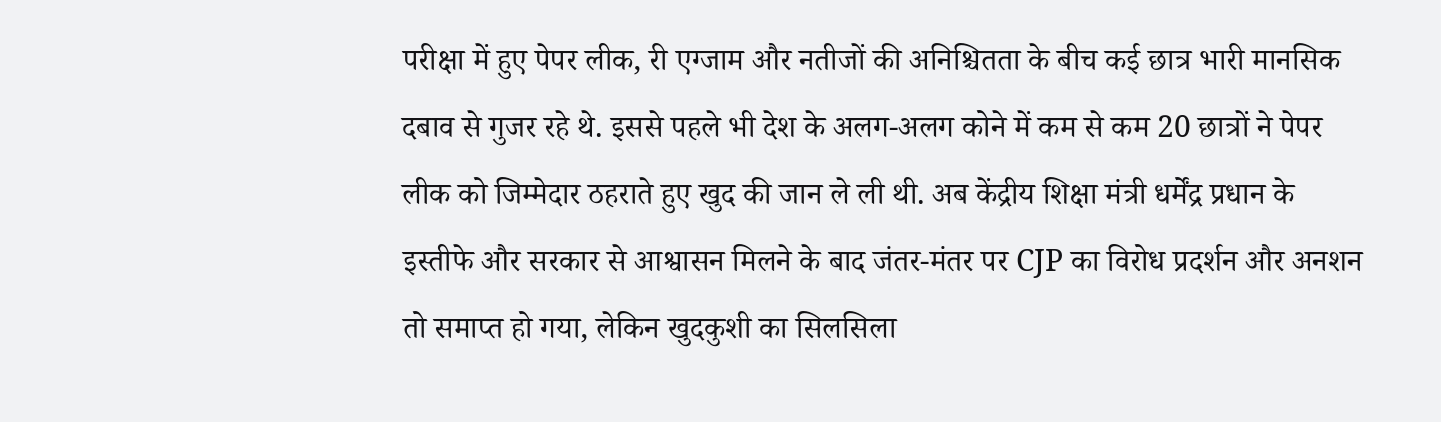परीक्षा में हुए पेपर लीक, री एग्जाम और नतीजों की अनिश्चितता के बीच कई छात्र भारी मानसिक दबाव से गुजर रहे थे. इससे पहले भी देश के अलग-अलग कोने में कम से कम 20 छात्रों ने पेपर लीक को जिम्मेदार ठहराते हुए खुद की जान ले ली थी. अब केंद्रीय शिक्षा मंत्री धर्मेंद्र प्रधान के इस्तीफे और सरकार से आश्वासन मिलने के बाद जंतर-मंतर पर CJP का विरोध प्रदर्शन और अनशन तो समाप्त हो गया, लेकिन खुदकुशी का सिलसिला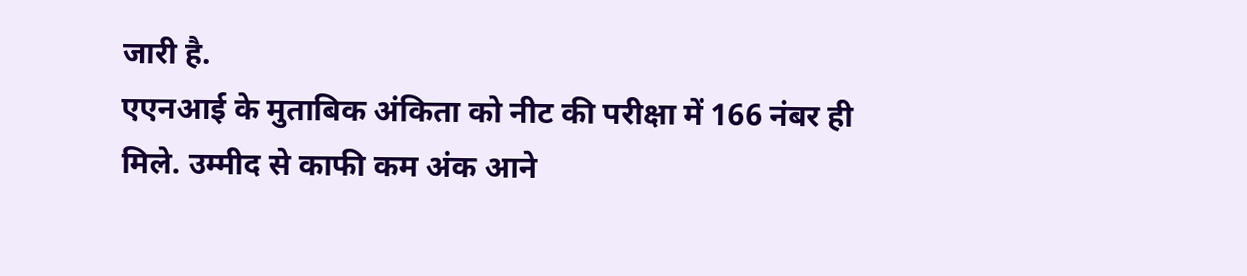जारी है.
एएनआई के मुताबिक अंकिता को नीट की परीक्षा में 166 नंबर ही मिले. उम्मीद से काफी कम अंक आने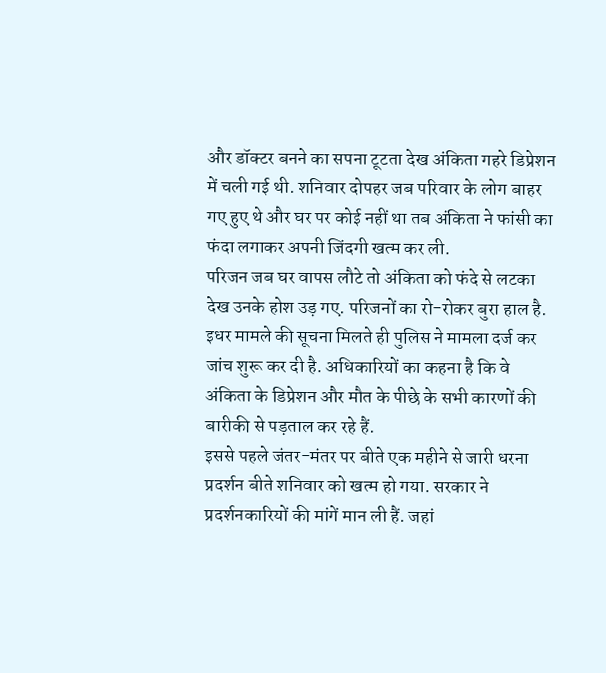और डॉक्टर बनने का सपना टूटता देख अंकिता गहरे डिप्रेशन में चली गई थी. शनिवार दोपहर जब परिवार के लोग बाहर गए हुए थे और घर पर कोई नहीं था तब अंकिता ने फांसी का फंदा लगाकर अपनी जिंदगी खत्म कर ली.
परिजन जब घर वापस लौटे तो अंकिता को फंदे से लटका देख उनके होश उड़ गए. परिजनों का रो-रोकर बुरा हाल है. इधर मामले की सूचना मिलते ही पुलिस ने मामला दर्ज कर जांच शुरू कर दी है. अधिकारियों का कहना है कि वे अंकिता के डिप्रेशन और मौत के पीछे के सभी कारणों की बारीकी से पड़ताल कर रहे हैं.
इससे पहले जंतर-मंतर पर बीते एक महीने से जारी धरना प्रदर्शन बीते शनिवार को खत्म हो गया. सरकार ने प्रदर्शनकारियों की मांगें मान ली हैं. जहां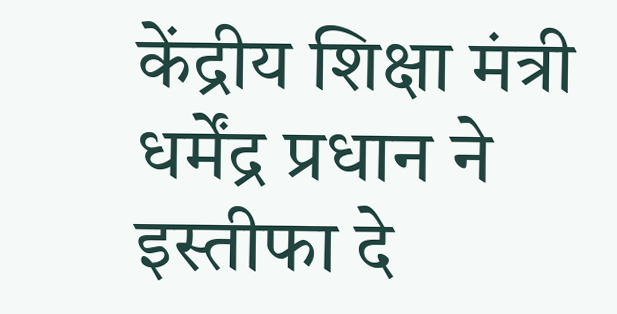केंद्रीय शिक्षा मंत्री धर्मेंद्र प्रधान ने इस्तीफा दे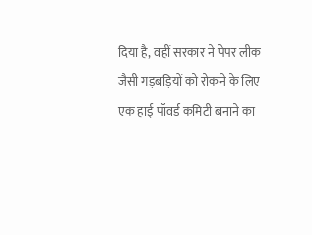दिया है, वहीं सरकार ने पेपर लीक जैसी गड़बड़ियों को रोकने के लिए एक हाई पॉवर्ड कमिटी बनाने का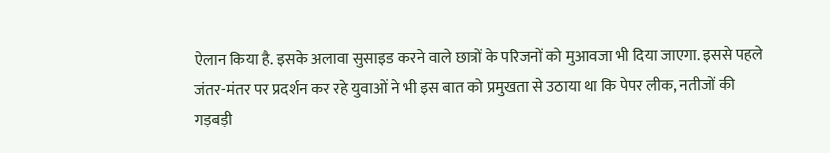ऐलान किया है. इसके अलावा सुसाइड करने वाले छात्रों के परिजनों को मुआवजा भी दिया जाएगा. इससे पहले जंतर-मंतर पर प्रदर्शन कर रहे युवाओं ने भी इस बात को प्रमुखता से उठाया था कि पेपर लीक, नतीजों की गड़बड़ी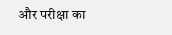और परीक्षा का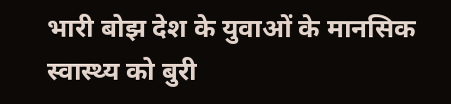भारी बोझ देश के युवाओं के मानसिक स्वास्थ्य को बुरी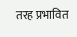तरह प्रभावित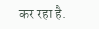कर रहा है.